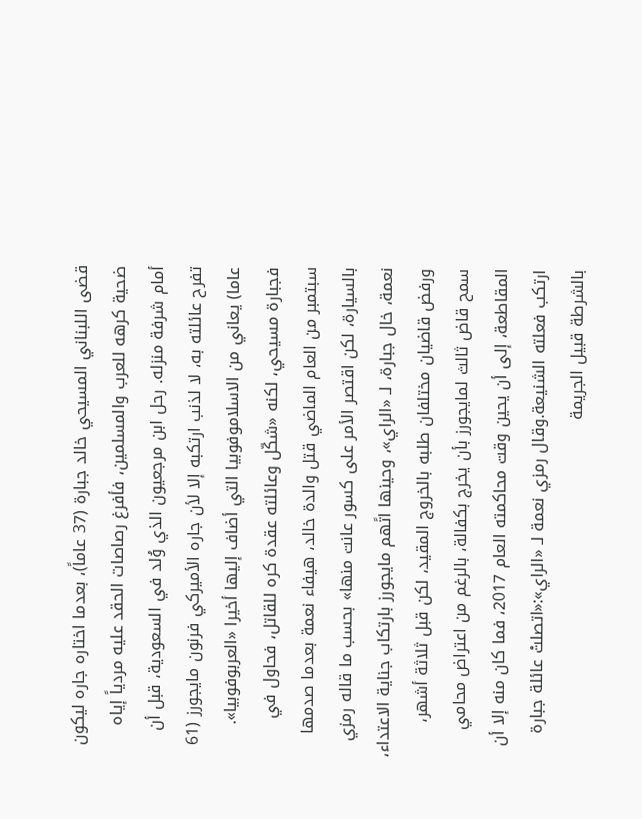قضى اللبناني المسيحي خالد جبارة (37 عاماً)، بعدما اختاره جاره ليكون ضحية كرهه للعرب والمسلمين، فأفرغ رصاصات الحقد عليه مردياً إياه أمام شرفة منزله. رحل ابن مرجعيون الذي وُلد في السعودية، قبل أن تفرح عائلته به، لا لذنب ارتكبه إلا لأن جاره الأميركي فرنون مايجورز (61 عاما) يعاني من الاسلاموفوبيا التي أضاف إليها أخيرا «العربوفوبيا». فجبارة مسيحي، لكنه «شكّل وعائلته عقدة كره للقاتل، فحاول في سبتمبر من العام الماضي قتل والدة خالد، هيفاء نعمة بعدما صدمها بالسيارة، لكن اقتصر الأمر على كسور عانت منها» بحسب ما قاله رمزي نعمة، خال جبارة، لـ «الراي»، وحينها اتًهم مايجورز بارتكاب جناية الاعتداء، ورفض قاضيان مختلفان طلبه بالخروج المقيد، لكن قبل ثلاثة أشهر، سمح قاض ثالث لمايجورز بأن يخرج بكفالة، بالرغم من اعتراض محامي المقاطعة، إلى أن يحين وقت محاكمته العام 2017، فما كان منه إلا أن ارتكب فعلته الشنيعة.وقال رمزي نعمة لـ «الراي»:«اتصلتْ عائلة جبارة بالشرطة قبيل الجريمة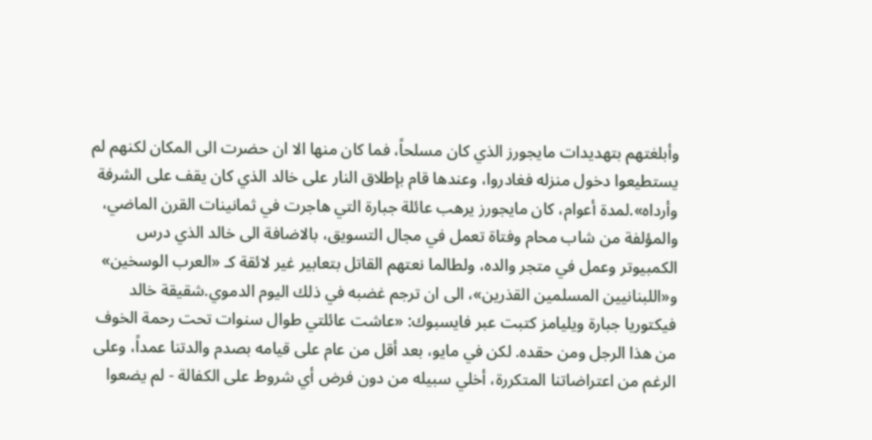وأبلغتهم بتهديدات مايجورز الذي كان مسلحاً، فما كان منها الا ان حضرت الى المكان لكنهم لم يستطيعوا دخول منزله فغادروا، وعندها قام بإطلاق النار على خالد الذي كان يقف على الشرفة وأرداه».لمدة أعوام، كان مايجورز يرهب عائلة جبارة التي هاجرت في ثمانينات القرن الماضي، والمؤلفة من شاب محام وفتاة تعمل في مجال التسويق، بالاضافة الى خالد الذي درس الكمبيوتر وعمل في متجر والده، ولطالما نعتهم القاتل بتعابير غير لائقة كـ «العرب الوسخين» و«اللبنانيين المسلمين القذرين»، الى ان ترجم غضبه في ذلك اليوم الدموي.شقيقة خالد فيكتوريا جبارة ويليامز كتبت عبر فايسبوك: «عاشت عائلتي طوال سنوات تحت رحمة الخوف من هذا الرجل ومن حقده. لكن في مايو، بعد أقل من عام على قيامه بصدم والدتنا عمداً، وعلى الرغم من اعتراضاتنا المتكررة، أخلي سبيله من دون فرض أي شروط على الكفالة - لم يضعوا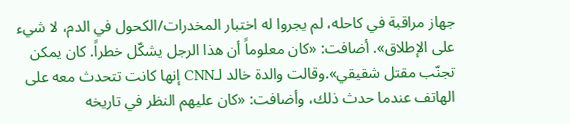جهاز مراقبة في كاحله، لم يجروا له اختبار المخدرات/الكحول في الدم، لا شيء على الإطلاق». أضافت: «كان معلوماً أن هذا الرجل يشكّل خطراً. كان يمكن تجنّب مقتل شقيقي».وقالت والدة خالد لـCNN إنها كانت تتحدث معه على الهاتف عندما حدث ذلك، وأضافت: «كان عليهم النظر في تاريخه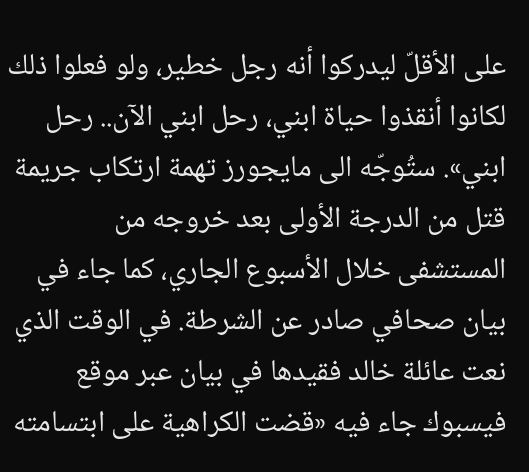على الأقلّ ليدركوا أنه رجل خطير، ولو فعلوا ذلك لكانوا أنقذوا حياة ابني، رحل ابني الآن.. رحل ابني». ستُوجّه الى مايجورز تهمة ارتكاب جريمة قتل من الدرجة الأولى بعد خروجه من المستشفى خلال الأسبوع الجاري، كما جاء في بيان صحافي صادر عن الشرطة. في الوقت الذي نعت عائلة خالد فقيدها في بيان عبر موقع فيسبوك جاء فيه «قضت الكراهية على ابتسامته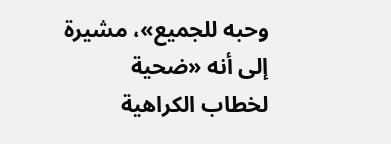وحبه للجميع»، مشيرة إلى أنه «ضحية لخطاب الكراهية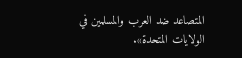المتصاعد ضد العرب والمسلمين في الولايات المتحدة».